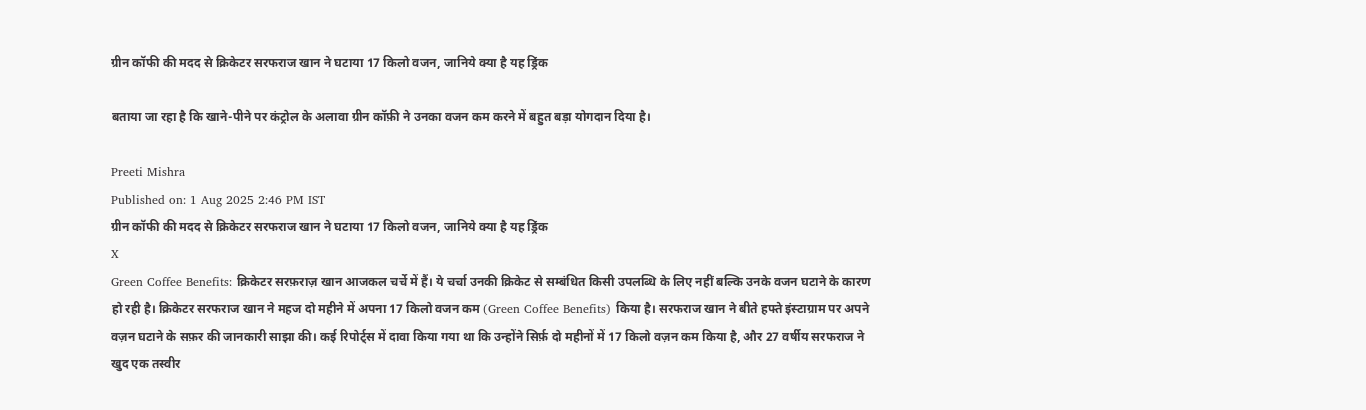ग्रीन कॉफी की मदद से क्रिकेटर सरफराज खान ने घटाया 17 किलो वजन, जानिये क्या है यह ड्रिंक

बताया जा रहा है कि खाने-पीने पर कंट्रोल के अलावा ग्रीन कॉफ़ी ने उनका वजन कम करने में बहुत बड़ा योगदान दिया है।

Preeti Mishra
Published on: 1 Aug 2025 2:46 PM IST
ग्रीन कॉफी की मदद से क्रिकेटर सरफराज खान ने घटाया 17 किलो वजन, जानिये क्या है यह ड्रिंक
X
Green Coffee Benefits: क्रिकेटर सरफ़राज़ खान आजकल चर्चे में हैं। ये चर्चा उनकी क्रिकेट से सम्बंधित किसी उपलब्धि के लिए नहीं बल्कि उनके वजन घटाने के कारण हो रही है। क्रिकेटर सरफराज खान ने महज दो महीने में अपना 17 किलो वजन कम (Green Coffee Benefits) किया है। सरफराज खान ने बीते हफ्ते इंस्टाग्राम पर अपने वज़न घटाने के सफ़र की जानकारी साझा की। कई रिपोर्ट्स में दावा किया गया था कि उन्होंने सिर्फ़ दो महीनों में 17 किलो वज़न कम किया है, और 27 वर्षीय सरफराज ने खुद एक तस्वीर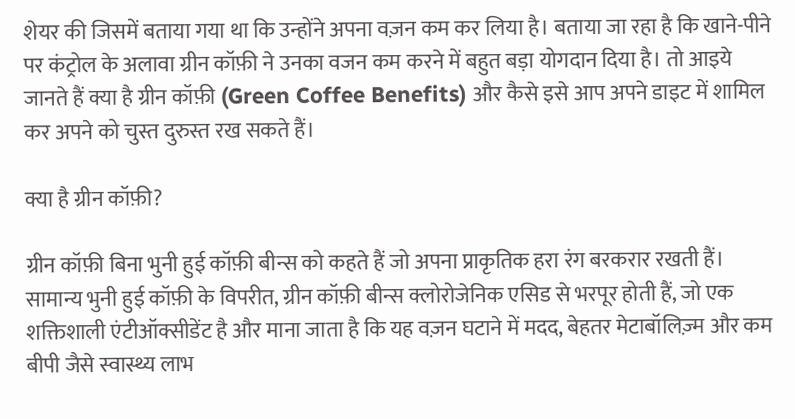शेयर की जिसमें बताया गया था कि उन्होंने अपना वज़न कम कर लिया है। बताया जा रहा है कि खाने-पीने पर कंट्रोल के अलावा ग्रीन कॉफ़ी ने उनका वजन कम करने में बहुत बड़ा योगदान दिया है। तो आइये जानते हैं क्या है ग्रीन कॉफ़ी (Green Coffee Benefits) और कैसे इसे आप अपने डाइट में शामिल कर अपने को चुस्त दुरुस्त रख सकते हैं।

क्या है ग्रीन कॉफ़ी?

ग्रीन कॉफ़ी बिना भुनी हुई कॉफ़ी बीन्स को कहते हैं जो अपना प्राकृतिक हरा रंग बरकरार रखती हैं। सामान्य भुनी हुई कॉफ़ी के विपरीत, ग्रीन कॉफ़ी बीन्स क्लोरोजेनिक एसिड से भरपूर होती हैं, जो एक शक्तिशाली एंटीऑक्सीडेंट है और माना जाता है कि यह वज़न घटाने में मदद, बेहतर मेटाबॉलिज़्म और कम बीपी जैसे स्वास्थ्य लाभ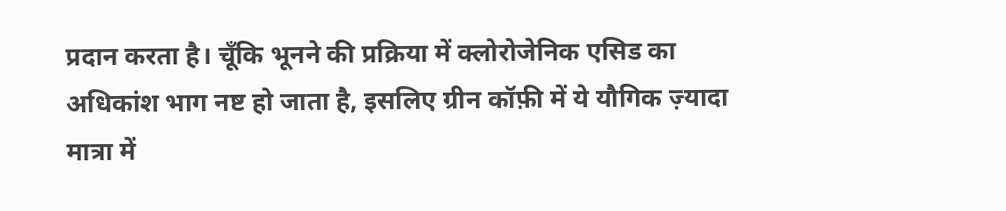प्रदान करता है। चूँकि भूनने की प्रक्रिया में क्लोरोजेनिक एसिड का अधिकांश भाग नष्ट हो जाता है, इसलिए ग्रीन कॉफ़ी में ये यौगिक ज़्यादा मात्रा में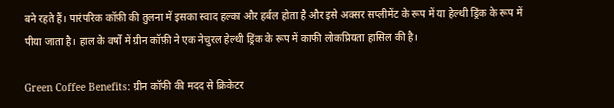बने रहते हैं। पारंपरिक कॉफ़ी की तुलना में इसका स्वाद हल्का और हर्बल होता है और इसे अक्सर सप्लीमेंट के रूप में या हेल्थी ड्रिंक के रूप में पीया जाता है। हाल के वर्षों में ग्रीन कॉफ़ी ने एक नेचुरल हेल्थी ड्रिंक के रूप में काफी लोकप्रियता हासिल की है।

Green Coffee Benefits: ग्रीन कॉफी की मदद से क्रिकेटर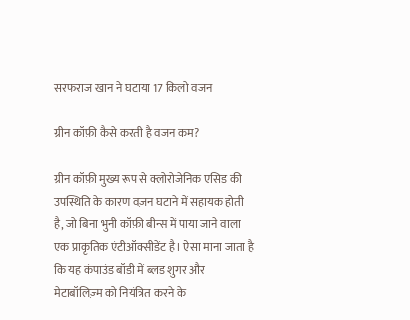सरफराज खान ने घटाया 17 किलो वजन

ग्रीन कॉफ़ी कैसे करती है वजन कम?

ग्रीन कॉफ़ी मुख्य रूप से क्लोरोजेनिक एसिड की उपस्थिति के कारण वज़न घटाने में सहायक होती है, जो बिना भुनी कॉफ़ी बीन्स में पाया जाने वाला एक प्राकृतिक एंटीऑक्सीडेंट है। ऐसा माना जाता है कि यह कंपाउंड बॉडी में ब्लड शुगर और मेटाबॉलिज़्म को नियंत्रित करने के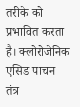तरीके को प्रभावित करता है। क्लोरोजेनिक एसिड पाचन तंत्र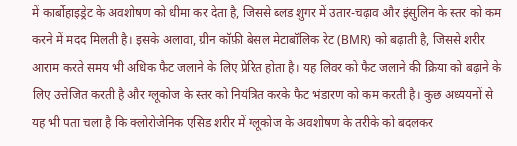में कार्बोहाइड्रेट के अवशोषण को धीमा कर देता है, जिससे ब्लड शुगर में उतार-चढ़ाव और इंसुलिन के स्तर को कम करने में मदद मिलती है। इसके अलावा, ग्रीन कॉफ़ी बेसल मेटाबॉलिक रेट (BMR) को बढ़ाती है, जिससे शरीर आराम करते समय भी अधिक फैट जलाने के लिए प्रेरित होता है। यह लिवर को फैट जलाने की क्रिया को बढ़ाने के लिए उत्तेजित करती है और ग्लूकोज के स्तर को नियंत्रित करके फैट भंडारण को कम करती है। कुछ अध्ययनों से यह भी पता चला है कि क्लोरोजेनिक एसिड शरीर में ग्लूकोज के अवशोषण के तरीके को बदलकर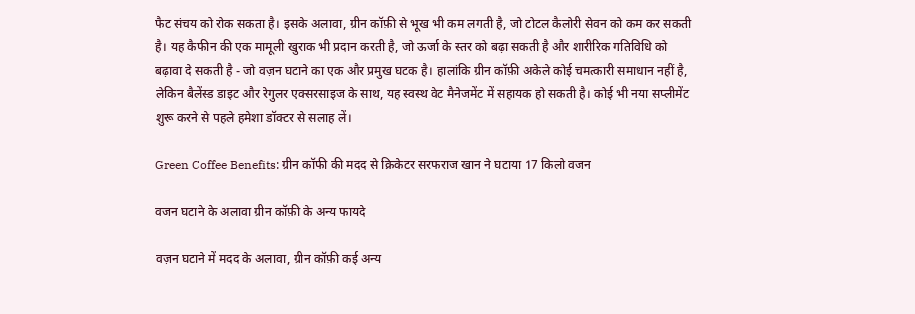फैट संचय को रोक सकता है। इसके अलावा, ग्रीन कॉफ़ी से भूख भी कम लगती है, जो टोटल कैलोरी सेवन को कम कर सकती है। यह कैफीन की एक मामूली खुराक भी प्रदान करती है, जो ऊर्जा के स्तर को बढ़ा सकती है और शारीरिक गतिविधि को बढ़ावा दे सकती है - जो वज़न घटाने का एक और प्रमुख घटक है। हालांकि ग्रीन कॉफ़ी अकेले कोई चमत्कारी समाधान नहीं है, लेकिन बैलेंस्ड डाइट और रेगुलर एक्सरसाइज के साथ, यह स्वस्थ वेट मैनेजमेंट में सहायक हो सकती है। कोई भी नया सप्लीमेंट शुरू करने से पहले हमेशा डॉक्टर से सलाह लें।

Green Coffee Benefits: ग्रीन कॉफी की मदद से क्रिकेटर सरफराज खान ने घटाया 17 किलो वजन

वजन घटाने के अलावा ग्रीन कॉफ़ी के अन्य फायदे

वज़न घटाने में मदद के अलावा, ग्रीन कॉफ़ी कई अन्य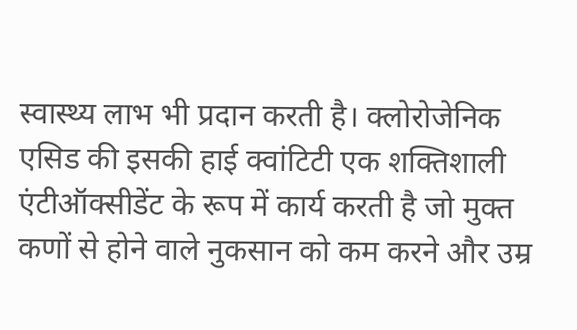स्वास्थ्य लाभ भी प्रदान करती है। क्लोरोजेनिक एसिड की इसकी हाई क्वांटिटी एक शक्तिशाली एंटीऑक्सीडेंट के रूप में कार्य करती है जो मुक्त कणों से होने वाले नुकसान को कम करने और उम्र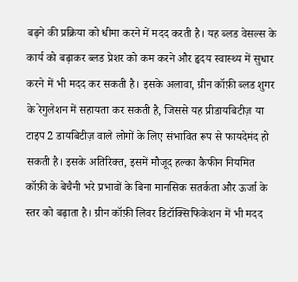बढ़ने की प्रक्रिया को धीमा करने में मदद करती है। यह ब्लड वेसल्स के कार्य को बढ़ाकर ब्लड प्रेशर को कम करने और हृदय स्वास्थ्य में सुधार करने में भी मदद कर सकती है। इसके अलावा, ग्रीन कॉफ़ी ब्लड शुगर के रेगुलेशन में सहायता कर सकती है, जिससे यह प्रीडायबिटीज़ या टाइप 2 डायबिटीज़ वाले लोगों के लिए संभावित रूप से फायदेमंद हो सकती है। इसके अतिरिक्त, इसमें मौजूद हल्का कैफीन नियमित कॉफ़ी के बेचैनी भरे प्रभावों के बिना मानसिक सतर्कता और ऊर्जा के स्तर को बढ़ाता है। ग्रीन कॉफ़ी लिवर डिटॉक्सिफिकेशन में भी मदद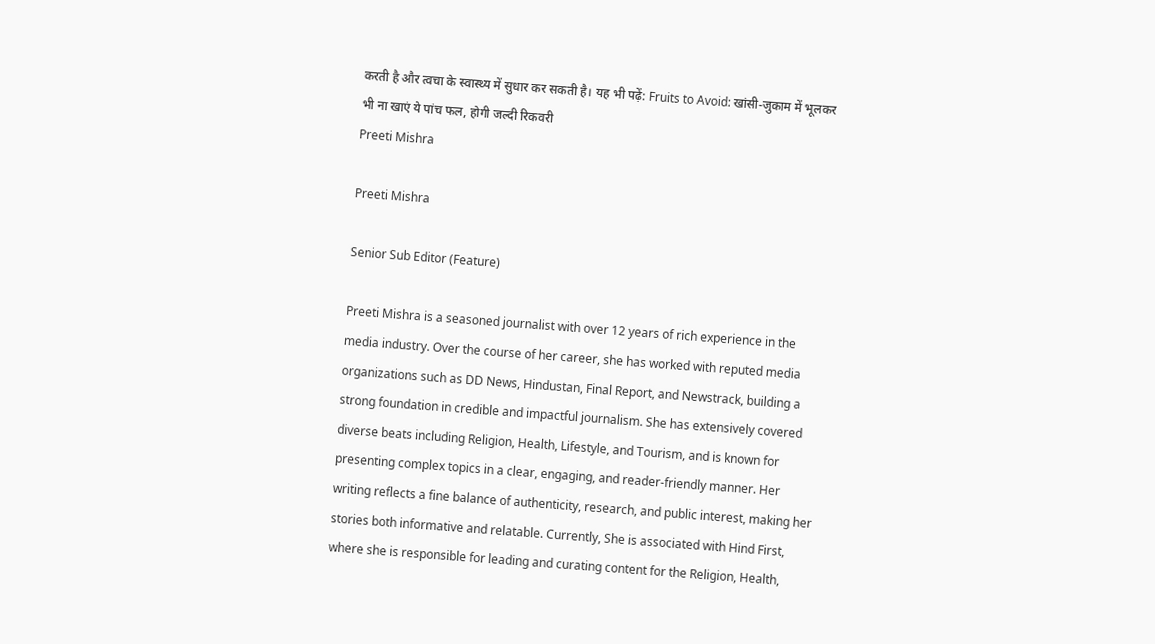करती है और त्वचा के स्वास्थ्य में सुधार कर सकती है। यह भी पढ़ें: Fruits to Avoid: खांसी-जुकाम में भूलकर भी ना खाएं ये पांच फल, होगी जल्दी रिकवरी
Preeti Mishra

Preeti Mishra

Senior Sub Editor (Feature)

Preeti Mishra is a seasoned journalist with over 12 years of rich experience in the media industry. Over the course of her career, she has worked with reputed media organizations such as DD News, Hindustan, Final Report, and Newstrack, building a strong foundation in credible and impactful journalism. She has extensively covered diverse beats including Religion, Health, Lifestyle, and Tourism, and is known for presenting complex topics in a clear, engaging, and reader-friendly manner. Her writing reflects a fine balance of authenticity, research, and public interest, making her stories both informative and relatable. Currently, She is associated with Hind First, where she is responsible for leading and curating content for the Religion, Health,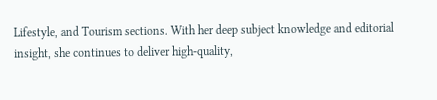Lifestyle, and Tourism sections. With her deep subject knowledge and editorial insight, she continues to deliver high-quality,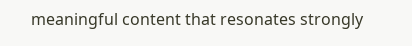meaningful content that resonates strongly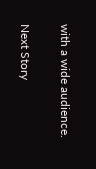with a wide audience.

Next Story